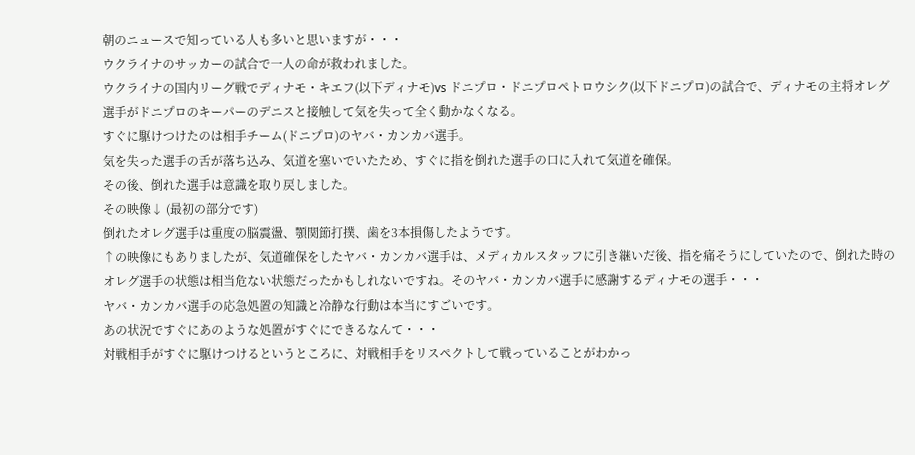朝のニュースで知っている人も多いと思いますが・・・
ウクライナのサッカーの試合で一人の命が救われました。
ウクライナの国内リーグ戦でディナモ・キエフ(以下ディナモ)vs ドニプロ・ドニプロペトロウシク(以下ドニプロ)の試合で、ディナモの主将オレグ選手がドニプロのキーパーのデニスと接触して気を失って全く動かなくなる。
すぐに駆けつけたのは相手チーム(ドニプロ)のヤバ・カンカバ選手。
気を失った選手の舌が落ち込み、気道を塞いでいたため、すぐに指を倒れた選手の口に入れて気道を確保。
その後、倒れた選手は意識を取り戻しました。
その映像↓ (最初の部分です)
倒れたオレグ選手は重度の脳震盪、顎関節打撲、歯を3本損傷したようです。
↑の映像にもありましたが、気道確保をしたヤバ・カンカバ選手は、メディカルスタッフに引き継いだ後、指を痛そうにしていたので、倒れた時のオレグ選手の状態は相当危ない状態だったかもしれないですね。そのヤバ・カンカバ選手に感謝するディナモの選手・・・
ヤバ・カンカバ選手の応急処置の知識と冷静な行動は本当にすごいです。
あの状況ですぐにあのような処置がすぐにできるなんて・・・
対戦相手がすぐに駆けつけるというところに、対戦相手をリスペクトして戦っていることがわかっ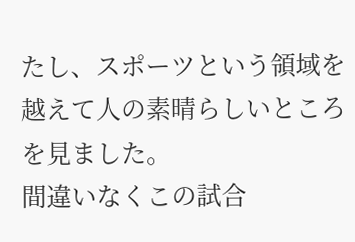たし、スポーツという領域を越えて人の素晴らしいところを見ました。
間違いなくこの試合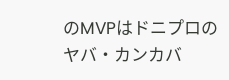のMVPはドニプロのヤバ・カンカバ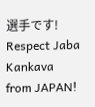選手です!
Respect Jaba Kankava from JAPAN!